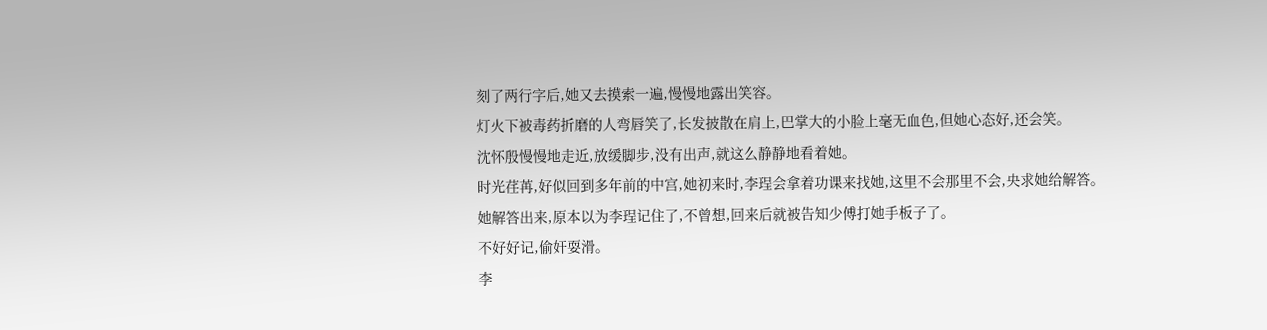刻了两行字后,她又去摸索一遍,慢慢地露出笑容。
灯火下被毒药折磨的人弯唇笑了,长发披散在肩上,巴掌大的小脸上毫无血色,但她心态好,还会笑。
沈怀殷慢慢地走近,放缓脚步,没有出声,就这么静静地看着她。
时光荏苒,好似回到多年前的中宫,她初来时,李珵会拿着功课来找她,这里不会那里不会,央求她给解答。
她解答出来,原本以为李珵记住了,不曾想,回来后就被告知少傅打她手板子了。
不好好记,偷奸耍滑。
李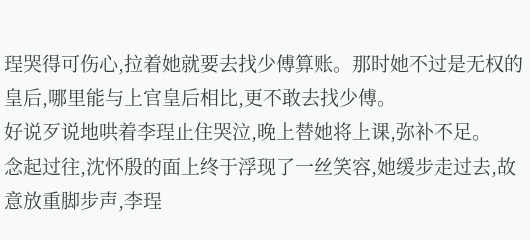珵哭得可伤心,拉着她就要去找少傅算账。那时她不过是无权的皇后,哪里能与上官皇后相比,更不敢去找少傅。
好说歹说地哄着李珵止住哭泣,晚上替她将上课,弥补不足。
念起过往,沈怀殷的面上终于浮现了一丝笑容,她缓步走过去,故意放重脚步声,李珵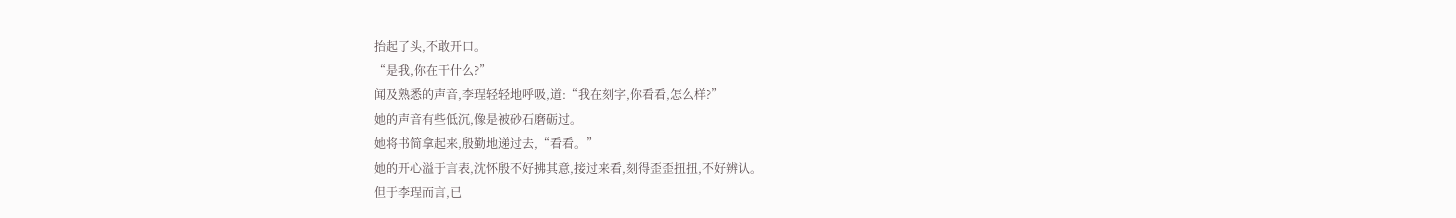抬起了头,不敢开口。
“是我,你在干什么?”
闻及熟悉的声音,李珵轻轻地呼吸,道:“我在刻字,你看看,怎么样?”
她的声音有些低沉,像是被砂石磨砺过。
她将书简拿起来,殷勤地递过去,“看看。”
她的开心溢于言表,沈怀殷不好拂其意,接过来看,刻得歪歪扭扭,不好辨认。
但于李珵而言,已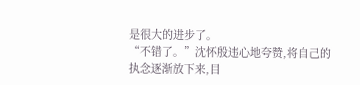是很大的进步了。
“不错了。”沈怀殷违心地夸赞,将自己的执念逐渐放下来,目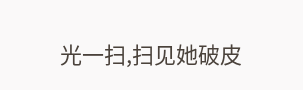光一扫,扫见她破皮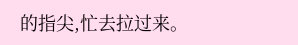的指尖,忙去拉过来。